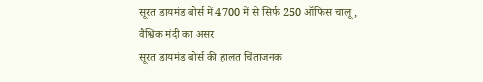सूरत डायमंड बोर्स में 4700 में से सिर्फ 250 ऑफिस चालू, वैश्विक मंदी का असर
सूरत डायमंड बोर्स की हालत चिंताजनक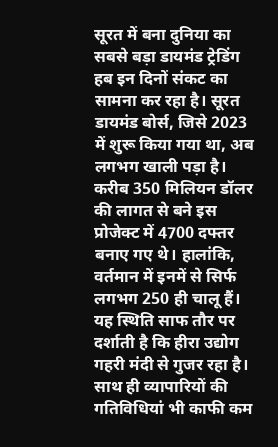सूरत में बना दुनिया का सबसे बड़ा डायमंड ट्रेडिंग हब इन दिनों संकट का सामना कर रहा है। सूरत डायमंड बोर्स, जिसे 2023 में शुरू किया गया था, अब लगभग खाली पड़ा है। करीब 350 मिलियन डॉलर की लागत से बने इस प्रोजेक्ट में 4700 दफ्तर बनाए गए थे। हालांकि, वर्तमान में इनमें से सिर्फ लगभग 250 ही चालू हैं। यह स्थिति साफ तौर पर दर्शाती है कि हीरा उद्योग गहरी मंदी से गुजर रहा है। साथ ही व्यापारियों की गतिविधियां भी काफी कम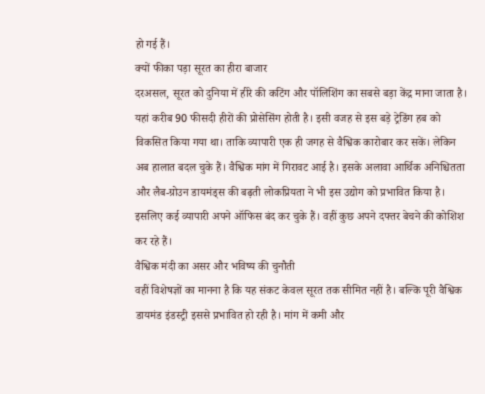हो गई हैं।
क्यों फीका पड़ा सूरत का हीरा बाजार
दरअसल, सूरत को दुनिया में हीरे की कटिंग और पॉलिशिंग का सबसे बड़ा केंद्र माना जाता है। यहां करीब 90 फीसदी हीरों की प्रोसेसिंग होती है। इसी वजह से इस बड़े ट्रेडिंग हब को विकसित किया गया था। ताकि व्यापारी एक ही जगह से वैश्विक कारोबार कर सकें। लेकिन अब हालात बदल चुके हैं। वैश्विक मांग में गिरावट आई है। इसके अलावा आर्थिक अनिश्चितता और लैब-ग्रोउन डायमंड्स की बढ़ती लोकप्रियता ने भी इस उद्योग को प्रभावित किया है। इसलिए कई व्यापारी अपने ऑफिस बंद कर चुके हैं। वहीं कुछ अपने दफ्तर बेचने की कोशिश कर रहे हैं।
वैश्विक मंदी का असर और भविष्य की चुनौती
वहीं विशेषज्ञों का मानना है कि यह संकट केवल सूरत तक सीमित नहीं है। बल्कि पूरी वैश्विक डायमंड इंडस्ट्री इससे प्रभावित हो रही है। मांग में कमी और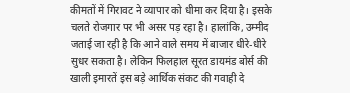कीमतों में गिरावट ने व्यापार को धीमा कर दिया है। इसके चलते रोजगार पर भी असर पड़ रहा है। हालांकि, उम्मीद जताई जा रही है कि आने वाले समय में बाजार धीरे-धीरे सुधर सकता है। लेकिन फिलहाल सूरत डायमंड बोर्स की खाली इमारतें इस बड़े आर्थिक संकट की गवाही दे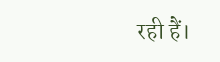रही हैं।